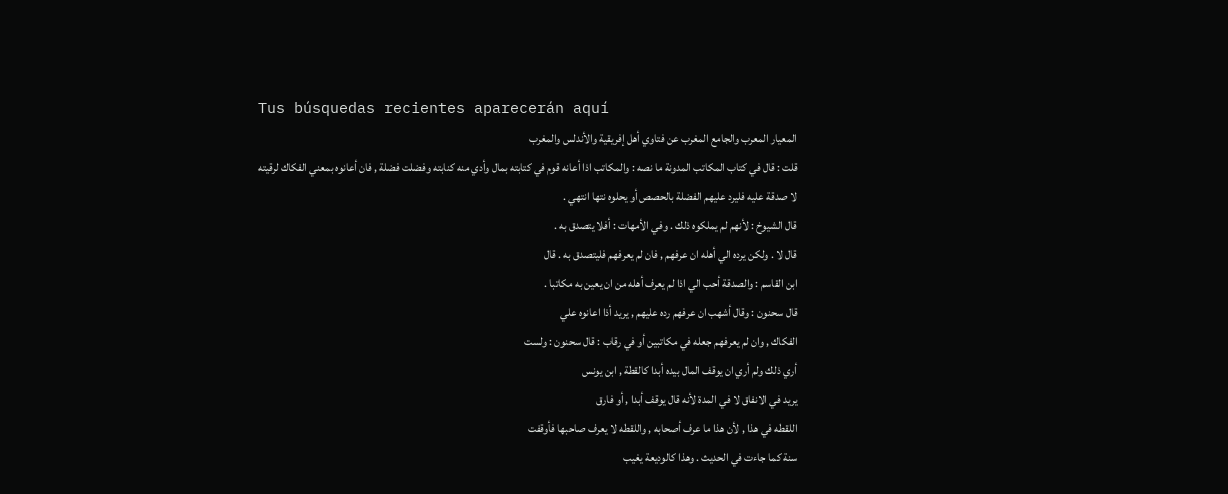Tus búsquedas recientes aparecerán aquí
المعيار المعرب والجامع المغرب عن فتاوي أهل إفريقية والأندلس والمغرب
قلت : قال في كتاب المكاتب المدونة ما نصه : والمكاتب اذا أعانه قوم في كتابته بمال وأدي منه كنابته وفضلت فضلة , فان أعانوه بمعني الفكاك لرقيته
لا صدقة عليه فليرد عليهم الفضلة بالحصص أو يحلوه نتها انتهي .
قال الشيوخ : لأنهم لم يملكوه ذلك . وفي الأمهات : أفلا يتصدق به .
قال لا . ولكن يرده الي أهله ان عرفهم , فان لم يعرفهم فليتصدق به . قال
ابن القاسم : والصدقة أحب الي اذا لم يعرف أهله من ان يعين به مكاتبا .
قال سحنون : وقال أشهب ان عرفهم رده عليهم , يريد أذا اعانوه علي
الفكاك , وان لم يعرفهم جعله في مكاتبين أو في رقاب : قال سحنون : ولست
أري ذلك ولم أري ان يوقف المال بيده أبدا كالقطة , ابن يونس
يريد في الانفاق لا في المدة لأنه قال يوقف أبدا , أو فارق
اللقطه في هذا , لأن هذا ما عرف أصحابه , واللقطه لا يعرف صاحبها فأوقفت
سنة كما جاءت في الحديث . وهذا كالوديعة يغيب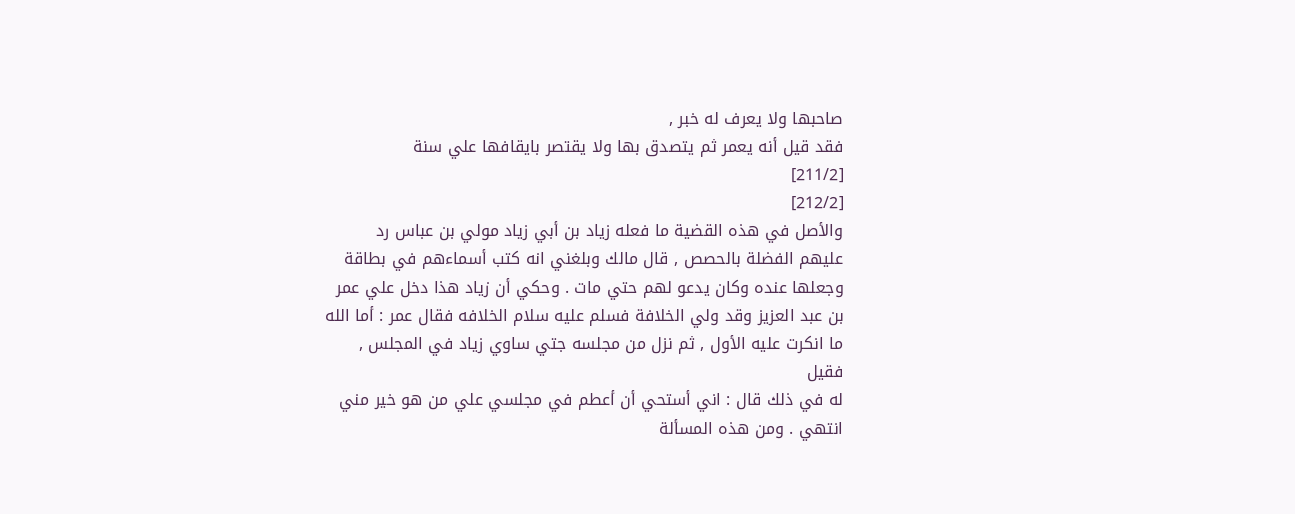صاحبها ولا يعرف له خبر ,
فقد قيل أنه يعمر ثم يتصدق بها ولا يقتصر بايقافها علي سنة
[211/2]
[212/2]
والأصل في هذه القضية ما فعله زياد بن أبي زياد مولي بن عباس رد
عليهم الفضلة بالحصص , قال مالك وبلغني انه كتب أسماءهم في بطاقة
وجعلها عنده وكان يدعو لهم حتي مات . وحكي أن زياد هذا دخل علي عمر
بن عبد العزيز وقد ولي الخلافة فسلم عليه سلام الخلافه فقال عمر : أما الله
ما انكرت عليه الأول , ثم نزل من مجلسه جتي ساوي زياد في المجلس , فقيل
له في ذلك قال : اني أستحي أن أعطم في مجلسي علي من هو خير مني
انتهي . ومن هذه المسألة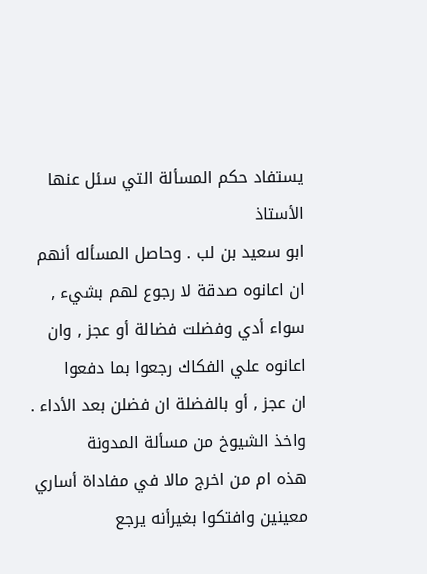يستفاد حكم المسألة التي سئل عنها الأستاذ
ابو سعيد بن لب . وحاصل المسأله أنهم ان اعانوه صدقة لا رجوع لهم بشيء ,
سواء أدي وفضلت فضالة أو عجز , وان اعانوه علي الفكاك رجعوا بما دفعوا
ان عجز , أو بالفضلة ان فضلن بعد الأداء . واخذ الشيوخ من مسألة المدونة
هذه ام من اخرج مالا في مفاداة أساري معينين وافتكوا بغيرأنه يرجع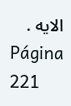الايه .
Página 221